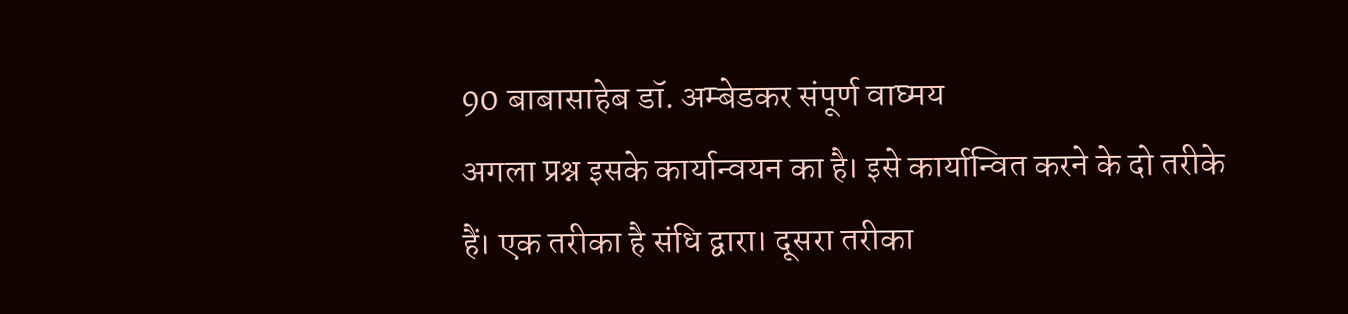90 बाबासाहेब डॉ. अम्बेडकर संपूर्ण वाघ्मय
अगला प्रश्न इसके कार्यान्वयन का है। इसे कार्यान्वित करने के दो तरीके हैं। एक तरीका है संधि द्वारा। दूसरा तरीका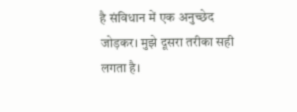है संविधान में एक अनुच्छेद जोड़कर। मुझे दूसरा तरीका सही लगता है।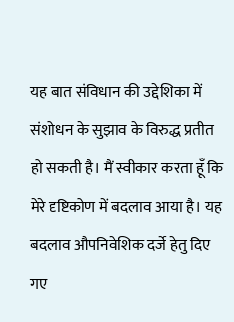यह बात संविधान की उद्देशिका में संशोधन के सुझाव के विरुद्ध प्रतीत हो सकती है। मैं स्वीकार करता हूँ कि मेरे दृष्टिकोण में बदलाव आया है। यह बदलाव औपनिवेशिक दर्जे हेतु दिए गए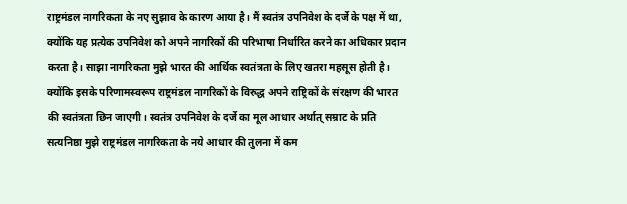राष्ट्रमंडल नागरिकता के नए सुझाव के कारण आया है। मैं स्वतंत्र उपनिवेश के दर्जे के पक्ष में था, क्योंकि यह प्रत्येक उपनिवेश को अपने नागरिकों की परिभाषा निर्धारित करने का अधिकार प्रदान करता है। साझा नागरिकता मुझे भारत की आर्थिक स्वतंत्रता के लिए खतरा महसूस होती है। क्योंकि इसके परिणामस्वरूप राष्ट्रमंडल नागरिकों के विरुद्ध अपने राष्ट्रिकों के संरक्षण की भारत की स्वतंत्रता छिन जाएगी। स्वतंत्र उपनिवेश के दर्जे का मूल आधार अर्थात् सम्राट के प्रति सत्यनिष्ठा मुझे राष्ट्रमंडल नागरिकता के नये आधार की तुलना में कम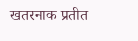खतरनाक प्रतीत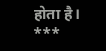होता है।
***